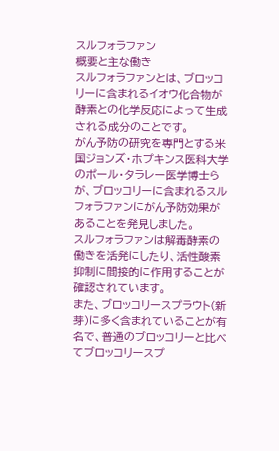スルフォラファン
概要と主な働き
スルフォラファンとは、ブロッコリーに含まれるイオウ化合物が酵素との化学反応によって生成される成分のことです。
がん予防の研究を専門とする米国ジョンズ・ホプキンス医科大学のポール・タラレー医学博士らが、ブロッコリーに含まれるスルフォラファンにがん予防効果があることを発見しました。
スルフォラファンは解毒酵素の働きを活発にしたり、活性酸素抑制に間接的に作用することが確認されています。
また、ブロッコリースプラウト(新芽)に多く含まれていることが有名で、普通のブロッコリーと比べてブロッコリースプ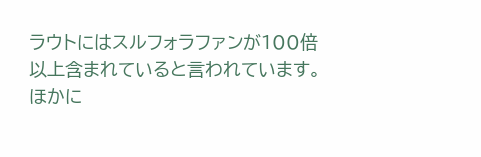ラウトにはスルフォラファンが100倍以上含まれていると言われています。
ほかに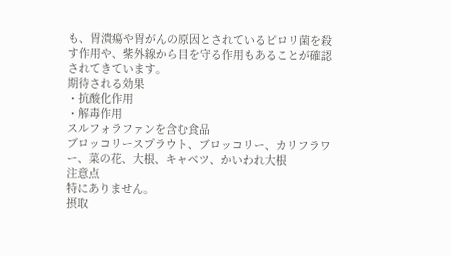も、胃潰瘍や胃がんの原因とされているピロリ菌を殺す作用や、紫外線から目を守る作用もあることが確認されてきています。
期待される効果
・抗酸化作用
・解毒作用
スルフォラファンを含む食品
ブロッコリースプラウト、ブロッコリー、カリフラワー、菜の花、大根、キャベツ、かいわれ大根
注意点
特にありません。
摂取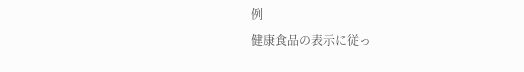例
健康食品の表示に従っ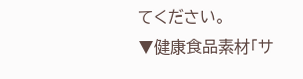てください。
▼健康食品素材「サ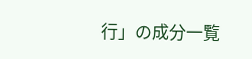行」の成分一覧